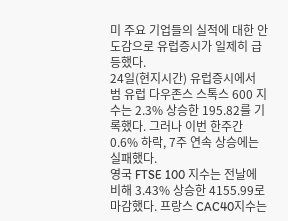미 주요 기업들의 실적에 대한 안도감으로 유럽증시가 일제히 급등했다.
24일(현지시간) 유럽증시에서 범 유럽 다우존스 스톡스 600 지수는 2.3% 상승한 195.82를 기록했다. 그러나 이번 한주간 0.6% 하락, 7주 연속 상승에는 실패했다.
영국 FTSE 100 지수는 전날에 비해 3.43% 상승한 4155.99로 마감했다. 프랑스 CAC40지수는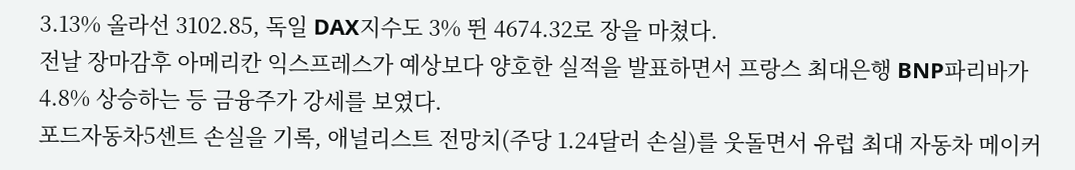3.13% 올라선 3102.85, 독일 DAX지수도 3% 뛴 4674.32로 장을 마쳤다.
전날 장마감후 아메리칸 익스프레스가 예상보다 양호한 실적을 발표하면서 프랑스 최대은행 BNP파리바가 4.8% 상승하는 등 금융주가 강세를 보였다.
포드자동차5센트 손실을 기록, 애널리스트 전망치(주당 1.24달러 손실)를 웃돌면서 유럽 최대 자동차 메이커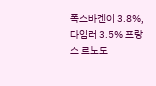폭스바겐이 3.8%, 다임러 3.5% 프랑스 르노도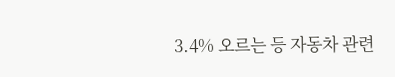3.4% 오르는 등 자동차 관련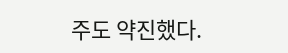주도 약진했다.